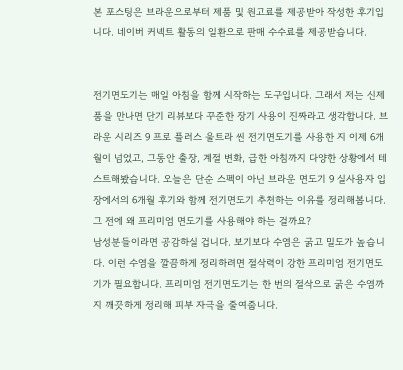본 포스팅은 브라운으로부터 제품 및 원고료를 제공받아 작성한 후기입니다. 네이버 커넥트 활동의 일환으로 판매 수수료를 제공받습니다.


전기면도기는 매일 아침을 함께 시작하는 도구입니다. 그래서 저는 신제품을 만나면 단기 리뷰보다 꾸준한 장기 사용이 진짜라고 생각합니다. 브라운 시리즈 9 프로 플러스 울트라 씬 전기면도기를 사용한 지 이제 6개월이 넘었고, 그동안 출장, 계절 변화, 급한 아침까지 다양한 상황에서 테스트해봤습니다. 오늘은 단순 스펙이 아닌 브라운 면도기 9 실사용자 입장에서의 6개월 후기와 함께 전기면도기 추천하는 이유를 정리해봅니다.
그 전에 왜 프리미엄 면도기를 사용해야 하는 걸까요?
남성분들이라면 공감하실 겁니다. 보기보다 수염은 굵고 밀도가 높습니다. 이런 수염을 깔끔하게 정리하려면 절삭력이 강한 프리미엄 전기면도기가 필요합니다. 프리미엄 전기면도기는 한 번의 절삭으로 굵은 수염까지 깨끗하게 정리해 피부 자극을 줄여줍니다.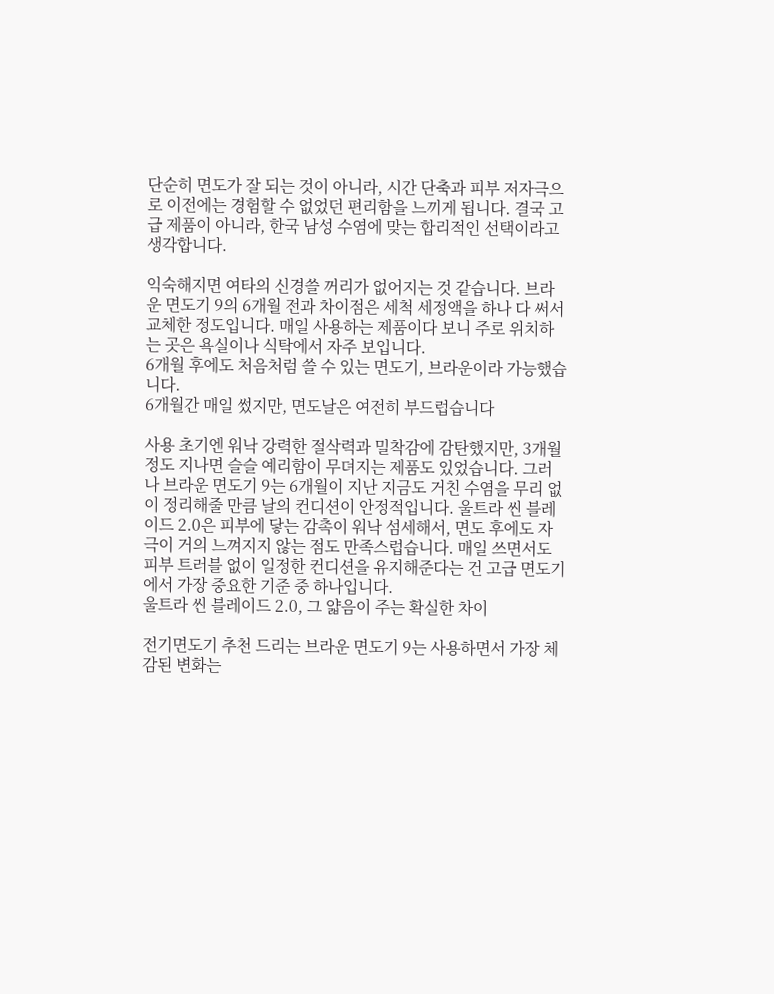단순히 면도가 잘 되는 것이 아니라, 시간 단축과 피부 저자극으로 이전에는 경험할 수 없었던 편리함을 느끼게 됩니다. 결국 고급 제품이 아니라, 한국 남성 수염에 맞는 합리적인 선택이라고 생각합니다.

익숙해지면 여타의 신경쓸 꺼리가 없어지는 것 같습니다. 브라운 면도기 9의 6개월 전과 차이점은 세척 세정액을 하나 다 써서 교체한 정도입니다. 매일 사용하는 제품이다 보니 주로 위치하는 곳은 욕실이나 식탁에서 자주 보입니다.
6개월 후에도 처음처럼 쓸 수 있는 면도기, 브라운이라 가능했습니다.
6개월간 매일 썼지만, 면도날은 여전히 부드럽습니다

사용 초기엔 워낙 강력한 절삭력과 밀착감에 감탄했지만, 3개월 정도 지나면 슬슬 예리함이 무뎌지는 제품도 있었습니다. 그러나 브라운 면도기 9는 6개월이 지난 지금도 거친 수염을 무리 없이 정리해줄 만큼 날의 컨디션이 안정적입니다. 울트라 씬 블레이드 2.0은 피부에 닿는 감촉이 워낙 섬세해서, 면도 후에도 자극이 거의 느껴지지 않는 점도 만족스럽습니다. 매일 쓰면서도 피부 트러블 없이 일정한 컨디션을 유지해준다는 건 고급 면도기에서 가장 중요한 기준 중 하나입니다.
울트라 씬 블레이드 2.0, 그 얇음이 주는 확실한 차이

전기면도기 추천 드리는 브라운 면도기 9는 사용하면서 가장 체감된 변화는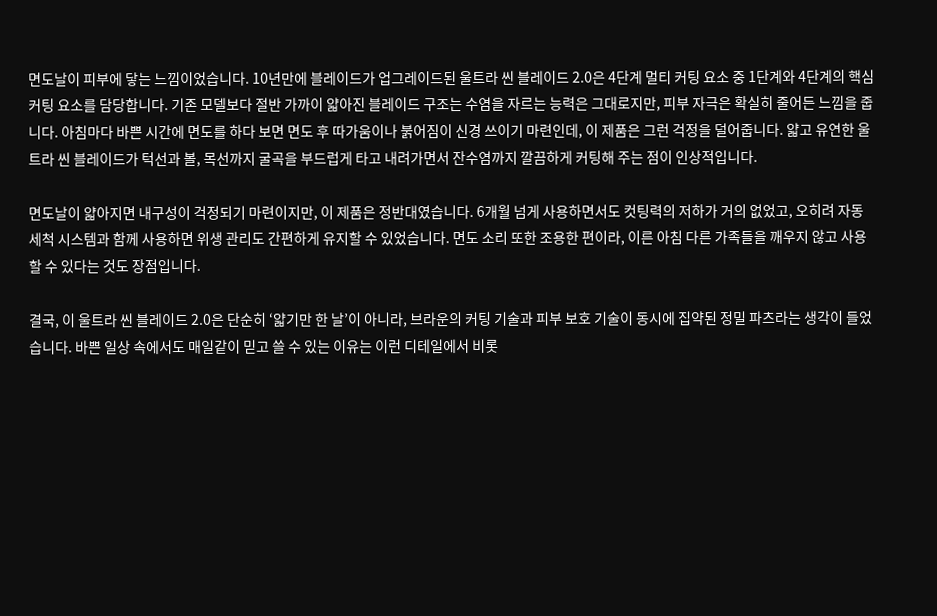면도날이 피부에 닿는 느낌이었습니다. 10년만에 블레이드가 업그레이드된 울트라 씬 블레이드 2.0은 4단계 멀티 커팅 요소 중 1단계와 4단계의 핵심 커팅 요소를 담당합니다. 기존 모델보다 절반 가까이 얇아진 블레이드 구조는 수염을 자르는 능력은 그대로지만, 피부 자극은 확실히 줄어든 느낌을 줍니다. 아침마다 바쁜 시간에 면도를 하다 보면 면도 후 따가움이나 붉어짐이 신경 쓰이기 마련인데, 이 제품은 그런 걱정을 덜어줍니다. 얇고 유연한 울트라 씬 블레이드가 턱선과 볼, 목선까지 굴곡을 부드럽게 타고 내려가면서 잔수염까지 깔끔하게 커팅해 주는 점이 인상적입니다.

면도날이 얇아지면 내구성이 걱정되기 마련이지만, 이 제품은 정반대였습니다. 6개월 넘게 사용하면서도 컷팅력의 저하가 거의 없었고, 오히려 자동 세척 시스템과 함께 사용하면 위생 관리도 간편하게 유지할 수 있었습니다. 면도 소리 또한 조용한 편이라, 이른 아침 다른 가족들을 깨우지 않고 사용할 수 있다는 것도 장점입니다.

결국, 이 울트라 씬 블레이드 2.0은 단순히 ‘얇기만 한 날’이 아니라, 브라운의 커팅 기술과 피부 보호 기술이 동시에 집약된 정밀 파츠라는 생각이 들었습니다. 바쁜 일상 속에서도 매일같이 믿고 쓸 수 있는 이유는 이런 디테일에서 비롯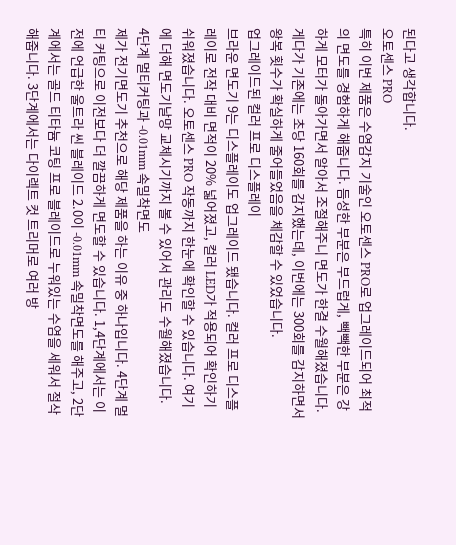된다고 생각합니다.
오토센스 PRO
특히 이번 제품은 수염감지 기술인 오토센스 PRO로 업그레이드되어 최적의 면도를 경험하게 해줍니다. 듬성한 부분은 부드럽게, 빽빽한 부분은 강하게 모터가 돌아가면서 알아서 조절해주니 면도가 한결 수월해졌습니다. 게다가 기존에는 초당 160회를 감지했는데, 이번에는 300회를 감지하면서 왕복 횟수가 확실하게 줄어들었음을 체감할 수 있었습니다.
업그레이드된 컬러 프로 디스플레이
브라운 면도기 9는 디스플레이도 업그레이드 됐습니다. 컬러 프로 디스플레이로 전작 대비 면적이 20% 넓어졌고, 컬러 LED가 적용되어 확인하기 쉬워졌습니다. 오토센스 PRO 작동까지 한눈에 확인할 수 있습니다. 여기에 더해 면도기날망 교체시기까지 볼 수 있어서 관리도 수월해졌습니다.
4단계 멀티커팅과 -0.01mm 속밀착면도
제가 전기면도기 추천으로 해당 제품을 하는 이유 중 하나입니다. 4단계 멀티 커팅으로 이전보다 더 깔끔하게 면도할 수 있습니다. 1,4단계에서는 이전에 언급한 울트라 씬 블레이드 2.0이 -0.01mm 속밀착면도를 해주고, 2단계에서는 골드 티타늄 코팅 프로 블레이드로 누워있는 수염을 세워서 절삭해줍니다. 3단계에서는 다이렉트 컷 트리머로 여러 방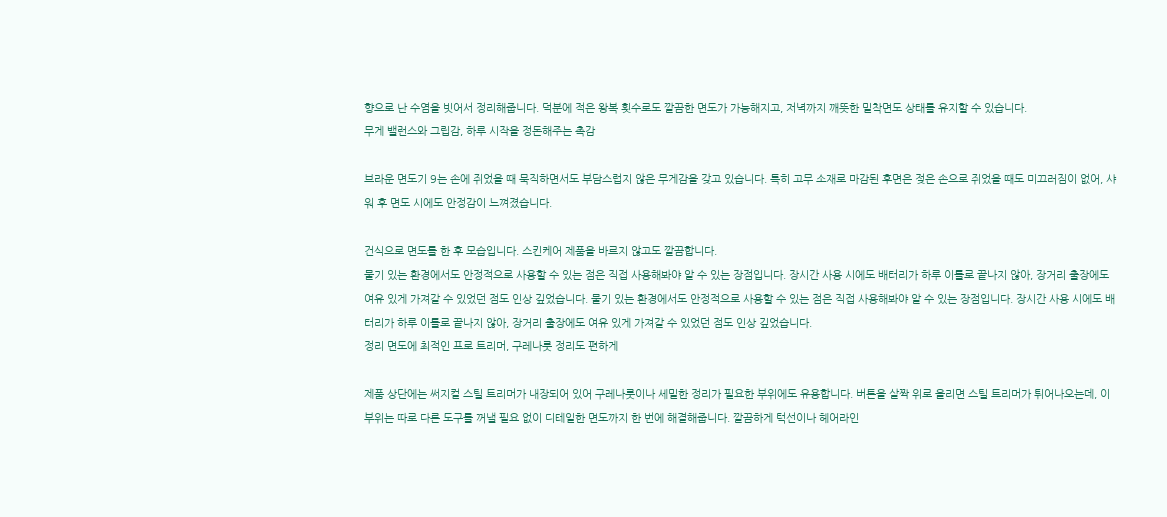향으로 난 수염을 빗어서 정리해줍니다. 덕분에 적은 왕복 횟수로도 깔끔한 면도가 가능해지고, 저녁까지 깨뜻한 밀착면도 상태를 유지할 수 있습니다.
무게 밸런스와 그립감, 하루 시작을 정돈해주는 촉감

브라운 면도기 9는 손에 쥐었을 때 묵직하면서도 부담스럽지 않은 무게감을 갖고 있습니다. 특히 고무 소재로 마감된 후면은 젖은 손으로 쥐었을 때도 미끄러짐이 없어, 샤워 후 면도 시에도 안정감이 느껴졌습니다.

건식으로 면도를 한 후 모습입니다. 스킨케어 제품을 바르지 않고도 깔끔합니다.
물기 있는 환경에서도 안정적으로 사용할 수 있는 점은 직접 사용해봐야 알 수 있는 장점입니다. 장시간 사용 시에도 배터리가 하루 이틀로 끝나지 않아, 장거리 출장에도 여유 있게 가져갈 수 있었던 점도 인상 깊었습니다. 물기 있는 환경에서도 안정적으로 사용할 수 있는 점은 직접 사용해봐야 알 수 있는 장점입니다. 장시간 사용 시에도 배터리가 하루 이틀로 끝나지 않아, 장거리 출장에도 여유 있게 가져갈 수 있었던 점도 인상 깊었습니다.
정리 면도에 최적인 프로 트리머, 구레나룻 정리도 편하게

제품 상단에는 써지컬 스틸 트리머가 내장되어 있어 구레나룻이나 세밀한 정리가 필요한 부위에도 유용합니다. 버튼을 살짝 위로 올리면 스틸 트리머가 튀어나오는데, 이 부위는 따로 다른 도구를 꺼낼 필요 없이 디테일한 면도까지 한 번에 해결해줍니다. 깔끔하게 턱선이나 헤어라인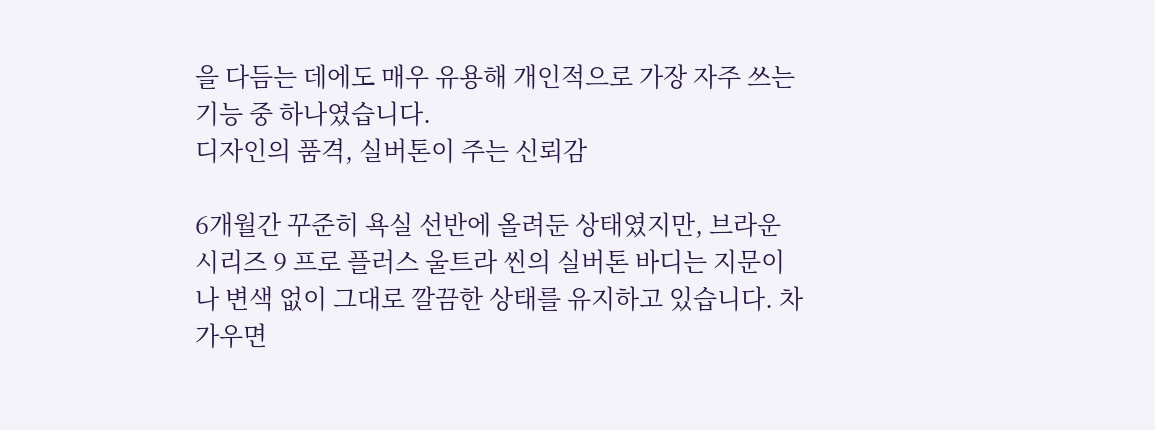을 다듬는 데에도 매우 유용해 개인적으로 가장 자주 쓰는 기능 중 하나였습니다.
디자인의 품격, 실버톤이 주는 신뢰감

6개월간 꾸준히 욕실 선반에 올려둔 상태였지만, 브라운 시리즈 9 프로 플러스 울트라 씬의 실버톤 바디는 지문이나 변색 없이 그대로 깔끔한 상태를 유지하고 있습니다. 차가우면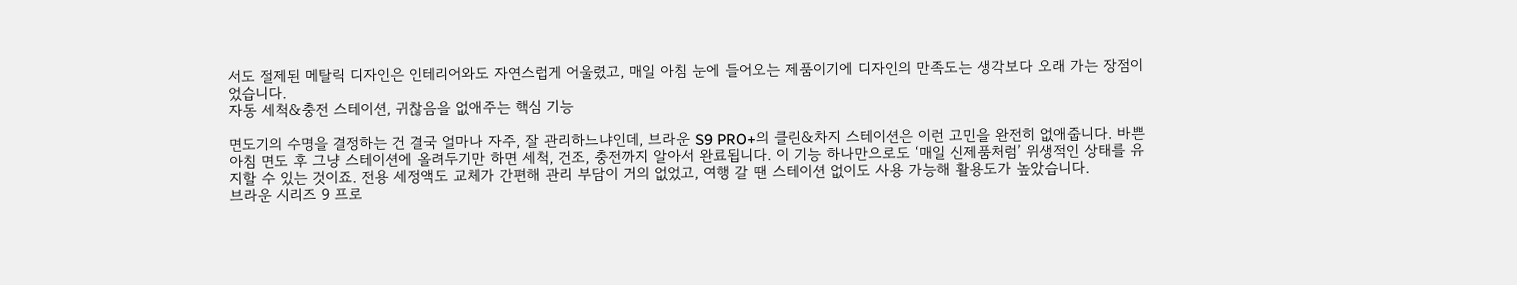서도 절제된 메탈릭 디자인은 인테리어와도 자연스럽게 어울렸고, 매일 아침 눈에 들어오는 제품이기에 디자인의 만족도는 생각보다 오래 가는 장점이었습니다.
자동 세척&충전 스테이션, 귀찮음을 없애주는 핵심 기능

면도기의 수명을 결정하는 건 결국 얼마나 자주, 잘 관리하느냐인데, 브라운 S9 PRO+의 클린&차지 스테이션은 이런 고민을 완전히 없애줍니다. 바쁜 아침 면도 후 그냥 스테이션에 올려두기만 하면 세척, 건조, 충전까지 알아서 완료됩니다. 이 기능 하나만으로도 ‘매일 신제품처럼’ 위생적인 상태를 유지할 수 있는 것이죠. 전용 세정액도 교체가 간편해 관리 부담이 거의 없었고, 여행 갈 땐 스테이션 없이도 사용 가능해 활용도가 높았습니다.
브라운 시리즈 9 프로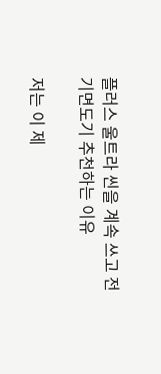플러스 울트라 씬을 계속 쓰고 전기면도기 추천하는 이유

저는 이 제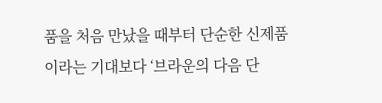품을 처음 만났을 때부터 단순한 신제품이라는 기대보다 ‘브라운의 다음 단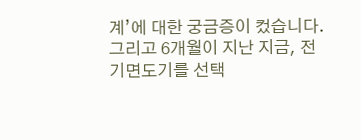계’에 대한 궁금증이 컸습니다. 그리고 6개월이 지난 지금, 전기면도기를 선택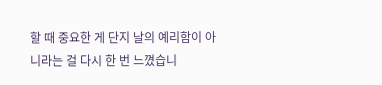할 때 중요한 게 단지 날의 예리함이 아니라는 걸 다시 한 번 느꼈습니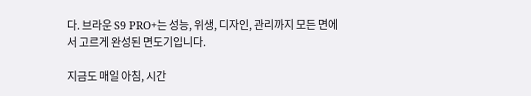다. 브라운 S9 PRO+는 성능, 위생, 디자인, 관리까지 모든 면에서 고르게 완성된 면도기입니다.

지금도 매일 아침, 시간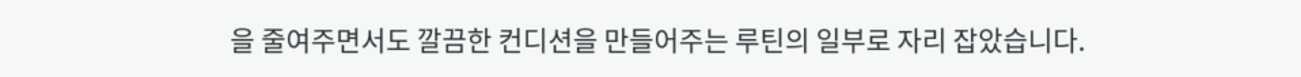을 줄여주면서도 깔끔한 컨디션을 만들어주는 루틴의 일부로 자리 잡았습니다.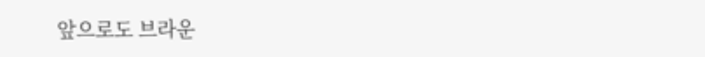앞으로도 브라운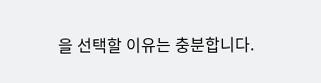을 선택할 이유는 충분합니다.